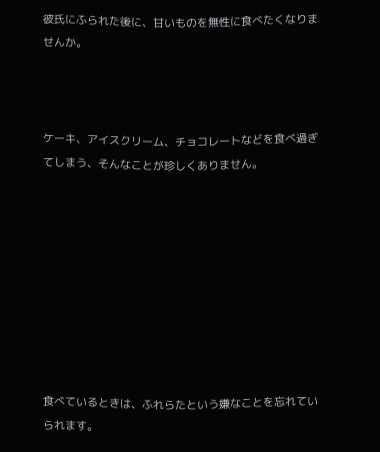彼氏にふられた後に、甘いものを無性に食べたくなりませんか。



ケーキ、アイスクリーム、チョコレートなどを食べ過ぎてしまう、そんなことが珍しくありません。









食べているときは、ふれらたという嫌なことを忘れていられます。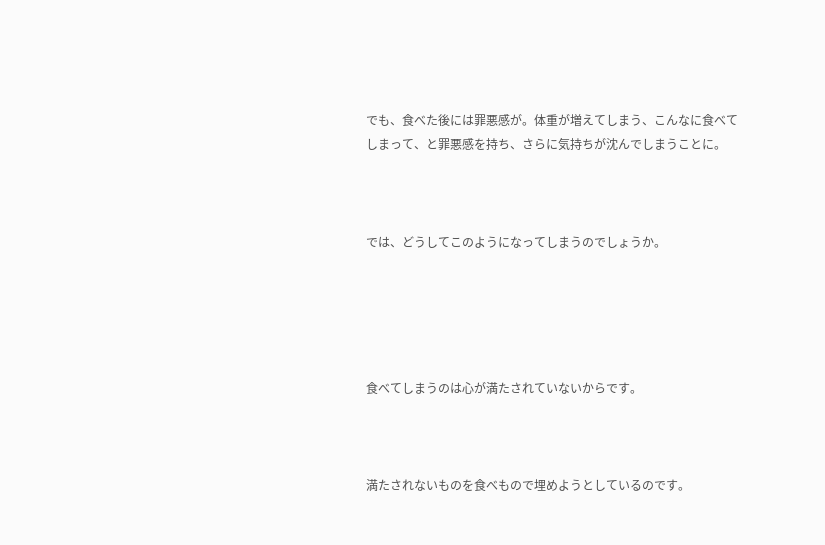でも、食べた後には罪悪感が。体重が増えてしまう、こんなに食べてしまって、と罪悪感を持ち、さらに気持ちが沈んでしまうことに。



では、どうしてこのようになってしまうのでしょうか。





食べてしまうのは心が満たされていないからです。



満たされないものを食べもので埋めようとしているのです。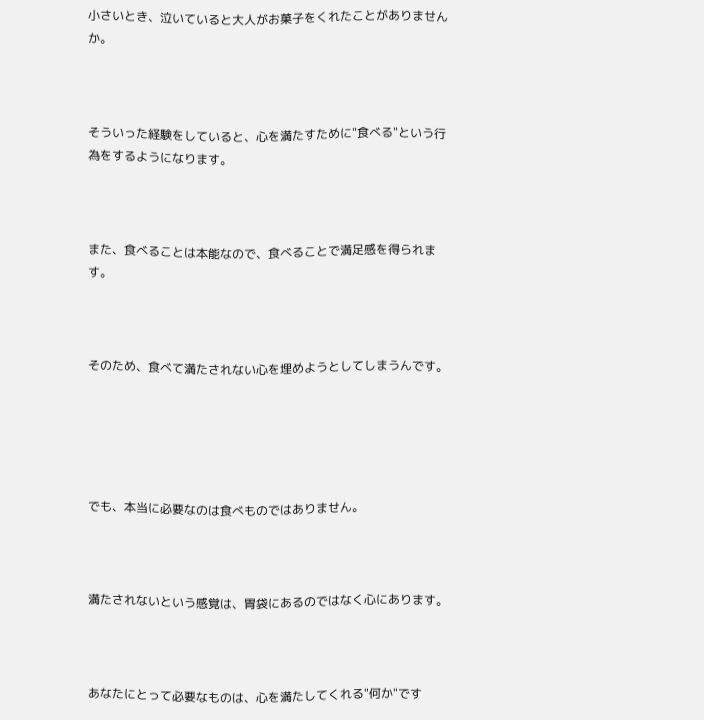小さいとき、泣いていると大人がお菓子をくれたことがありませんか。



そういった経験をしていると、心を満たすために"食べる"という行為をするようになります。



また、食べることは本能なので、食べることで満足感を得られます。



そのため、食べて満たされない心を埋めようとしてしまうんです。





でも、本当に必要なのは食べものではありません。



満たされないという感覚は、胃袋にあるのではなく心にあります。



あなたにとって必要なものは、心を満たしてくれる"何か"です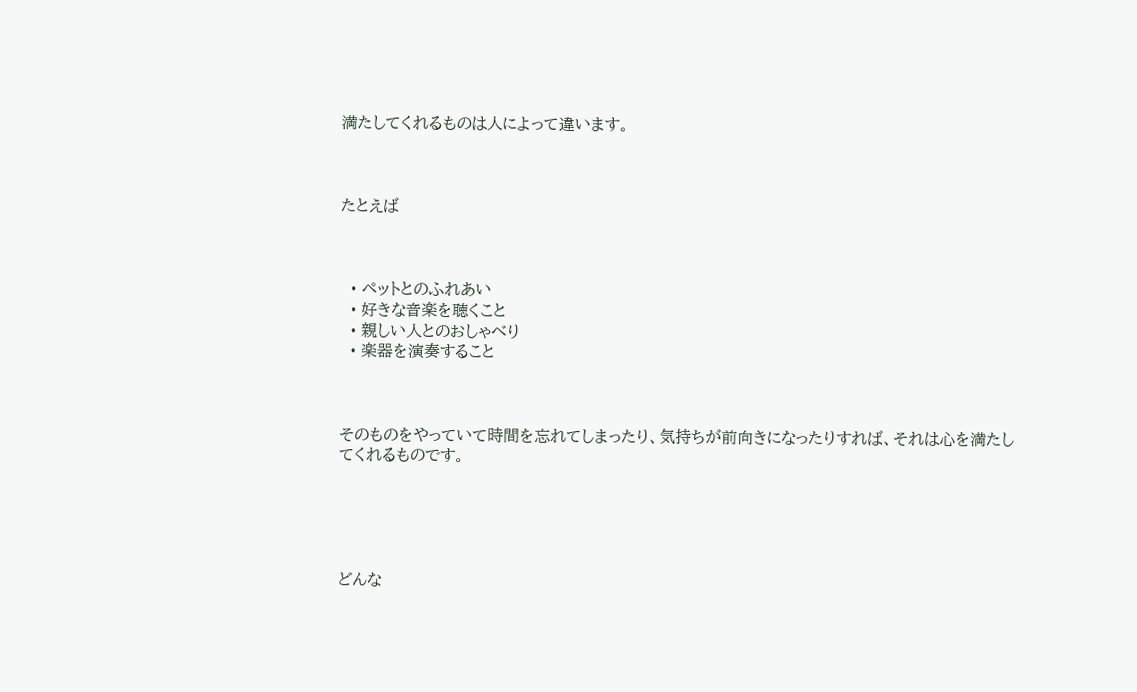満たしてくれるものは人によって違います。



たとえば



  • ペットとのふれあい
  • 好きな音楽を聴くこと
  • 親しい人とのおしゃべり
  • 楽器を演奏すること



そのものをやっていて時間を忘れてしまったり、気持ちが前向きになったりすれば、それは心を満たしてくれるものです。





どんな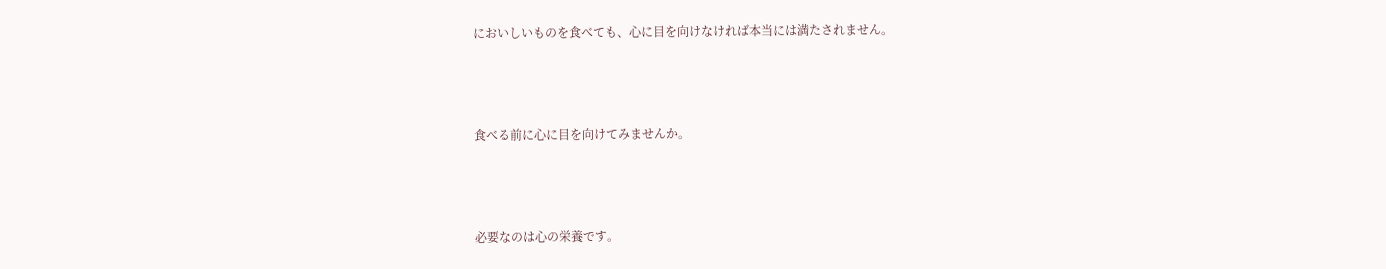においしいものを食べても、心に目を向けなければ本当には満たされません。



食べる前に心に目を向けてみませんか。



必要なのは心の栄養です。